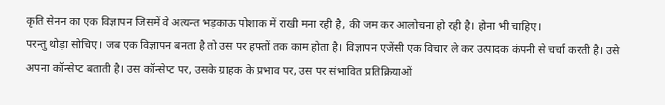कृति सेनन का एक विज्ञापन जिसमें वे अत्यन्त भड़काऊ पोशाक में राखी मना रही है, की जम कर आलोचना हो रही है। होना भी चाहिए।
परन्तु थोड़ा सोचिए। जब एक विज्ञापन बनता है तो उस पर हफ्तों तक काम होता है। विज्ञापन एजेंसी एक विचार ले कर उत्पादक कंपनी से चर्चा करती है। उसे अपना कॉन्सेप्ट बताती है। उस कॉन्सेप्ट पर, उसके ग्राहक के प्रभाव पर, उस पर संभावित प्रतिक्रियाओं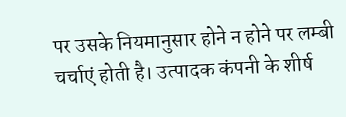पर उसके नियमानुसार होने न होने पर लम्बी चर्चाएं होती है। उत्पादक कंपनी के शीर्ष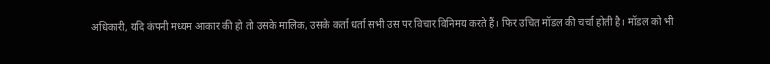अधिकारी, यदि कंपनी मध्यम आकार की हो तो उसके मालिक, उसके कर्ता धर्ता सभी उस पर विचार विनिमय करते हैं। फिर उचित मॉडल की चर्चा होती है। मॉडल को भी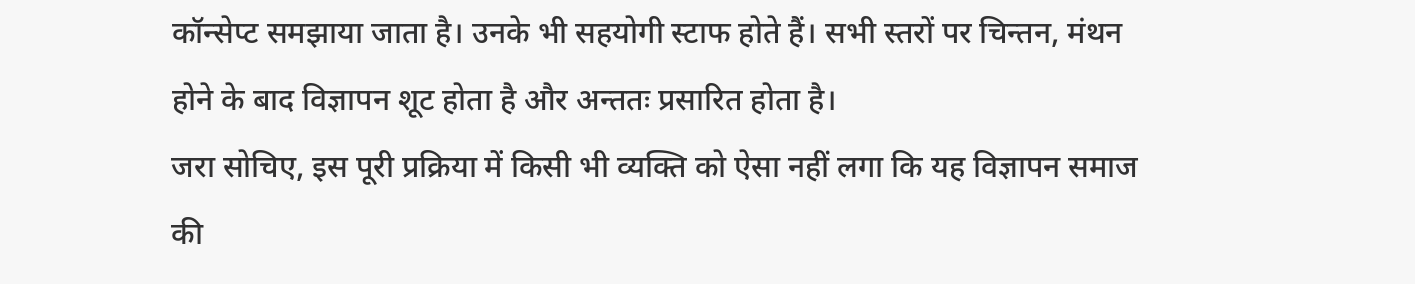कॉन्सेप्ट समझाया जाता है। उनके भी सहयोगी स्टाफ होते हैं। सभी स्तरों पर चिन्तन, मंथन होने के बाद विज्ञापन शूट होता है और अन्ततः प्रसारित होता है।
जरा सोचिए, इस पूरी प्रक्रिया में किसी भी व्यक्ति को ऐसा नहीं लगा कि यह विज्ञापन समाज की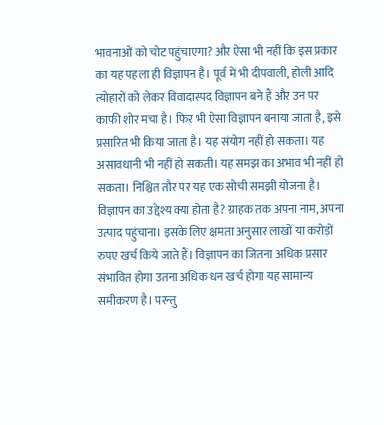भावनाओं को चोट पहुंचाएगा? और ऐसा भी नहीं कि इस प्रकार का यह पहला ही विज्ञापन है। पूर्व में भी दीपवाली, होली आदि त्योहारों को लेकर विवादास्पद विज्ञापन बने हैं और उन पर काफी शोर मचा है। फिर भी ऐसा विज्ञापन बनाया जाता है, इसे प्रसारित भी किया जाता है। यह संयोग नहीं हो सकता। यह असावधानी भी नहीं हो सकती। यह समझ का अभाव भी नहीं हो सकता। निश्चित तौर पर यह एक सोची समझी योजना है।
विज्ञापन का उद्देश्य क्या होता है? ग्राहक तक अपना नाम, अपना उत्पाद पहुंचाना। इसके लिए क्षमता अनुसार लाखों या करोड़ों रुपए खर्च किये जाते हैं। विज्ञापन का जितना अधिक प्रसार संभावित होगा उतना अधिक धन खर्च होगा यह सामान्य समीकरण है। परन्तु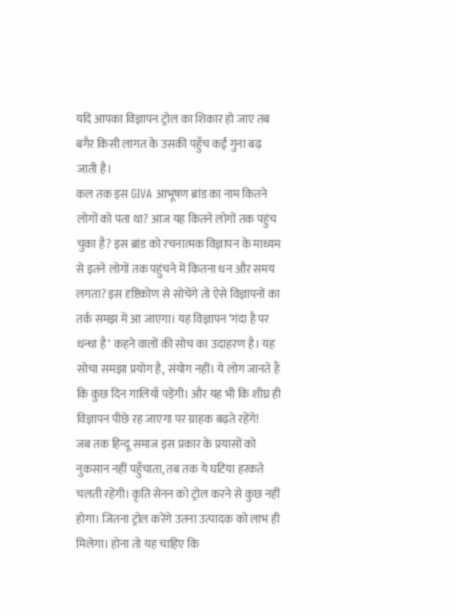यदि आपका विज्ञापन ट्रोल का शिकार हो जाए तब बगैर किसी लागत के उसकी पहुँच कईं गुना बढ़ जाती है।
कल तक इस GIVA आभूषण ब्रांड का नाम कितने लोगों को पता था? आज यह कितने लोगों तक पहुंच चुका है? इस ब्रांड को रचनात्मक विज्ञापन के माध्यम से इतने लोगों तक पहुंचने में कितना धन और समय लगता? इस दृष्टिकोण से सोचेंगे तो ऐसे विज्ञापनों का तर्क समझ में आ जाएगा। यह विज्ञापन ‘गंदा है पर धन्धा है‘ कहने वालों की सोच का उदाहरण है। यह सोचा समझा प्रयोग है, संयोग नहीं। ये लोग जानते हैं कि कुछ दिन गालियाँ पड़ेंगी। और यह भी कि शीघ्र ही विज्ञापन पीछे रह जाएगा पर ग्राहक बढ़ते रहेंगे!
जब तक हिन्दू समाज इस प्रकार के प्रयासों को नुकसान नहीं पहुँचाता, तब तक ये घटिया हरकते चलती रहेंगी। कृति सेनन को ट्रोल करने से कुछ नहीं होगा। जितना ट्रोल करेंगे उतना उत्पादक को लाभ ही मिलेगा। होना तो यह चाहिए कि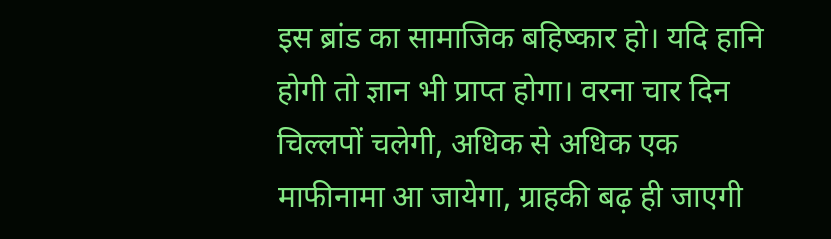इस ब्रांड का सामाजिक बहिष्कार हो। यदि हानि होगी तो ज्ञान भी प्राप्त होगा। वरना चार दिन चिल्लपों चलेगी, अधिक से अधिक एक माफीनामा आ जायेगा, ग्राहकी बढ़ ही जाएगी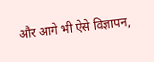और आगे भी ऐसे विज्ञापन,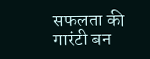सफलता की गारंटी बन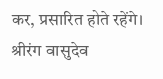कर, प्रसारित होते रहेंगे।
श्रीरंग वासुदेव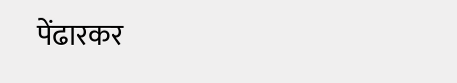पेंढारकर